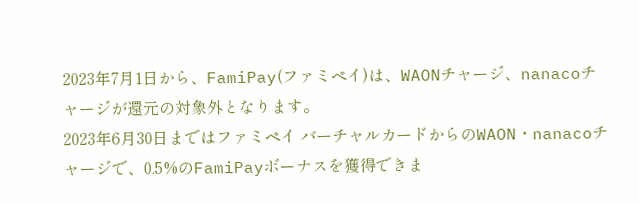2023年7月1日から、FamiPay(ファミペイ)は、WAONチャージ、nanacoチャージが還元の対象外となります。
2023年6月30日まではファミペイ バーチャルカードからのWAON・nanacoチャージで、0.5%のFamiPayボーナスを獲得できま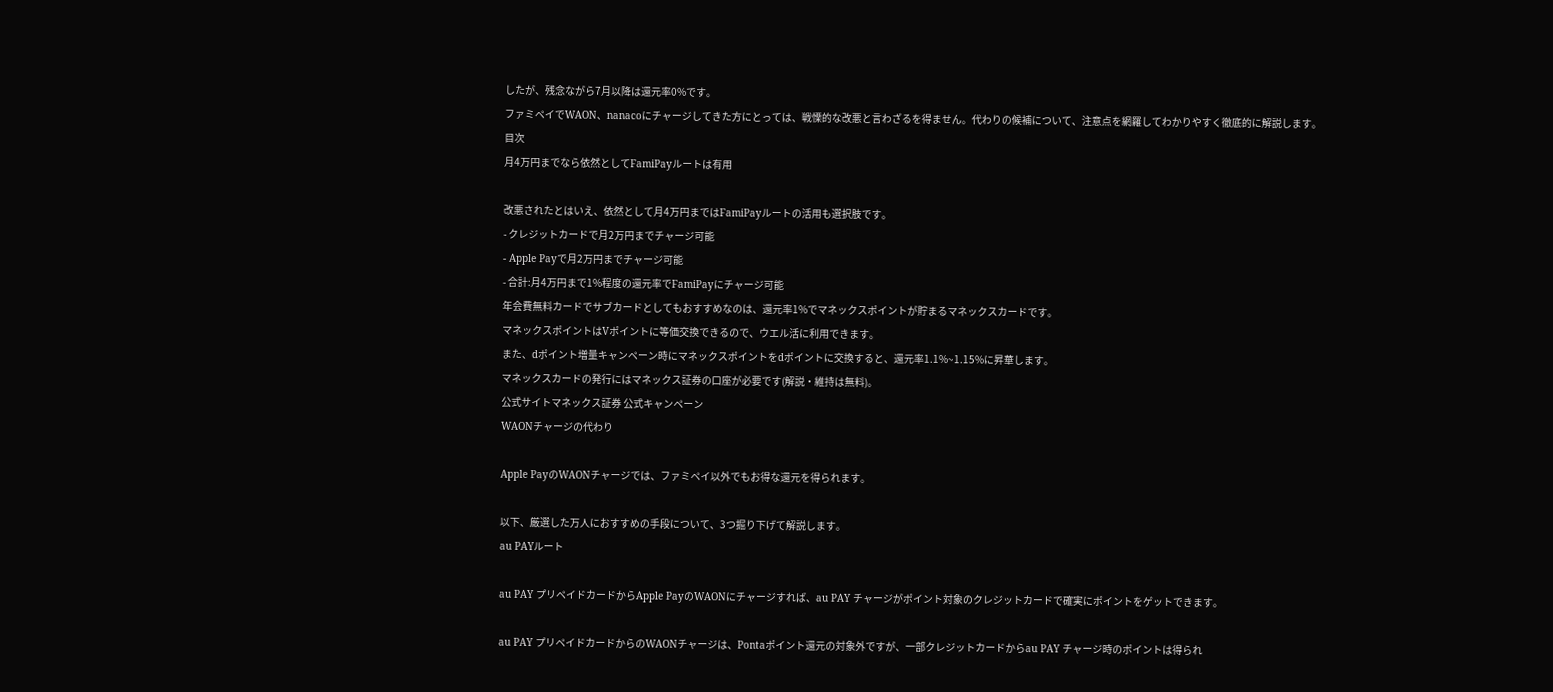したが、残念ながら7月以降は還元率0%です。
ファミペイでWAON、nanacoにチャージしてきた方にとっては、戦慄的な改悪と言わざるを得ません。代わりの候補について、注意点を網羅してわかりやすく徹底的に解説します。
目次
月4万円までなら依然としてFamiPayルートは有用

改悪されたとはいえ、依然として月4万円まではFamiPayルートの活用も選択肢です。
- クレジットカードで月2万円までチャージ可能
- Apple Payで月2万円までチャージ可能
- 合計:月4万円まで1%程度の還元率でFamiPayにチャージ可能
年会費無料カードでサブカードとしてもおすすめなのは、還元率1%でマネックスポイントが貯まるマネックスカードです。
マネックスポイントはVポイントに等価交換できるので、ウエル活に利用できます。
また、dポイント増量キャンペーン時にマネックスポイントをdポイントに交換すると、還元率1.1%~1.15%に昇華します。
マネックスカードの発行にはマネックス証券の口座が必要です(解説・維持は無料)。
公式サイトマネックス証券 公式キャンペーン
WAONチャージの代わり

Apple PayのWAONチャージでは、ファミペイ以外でもお得な還元を得られます。

以下、厳選した万人におすすめの手段について、3つ掘り下げて解説します。
au PAYルート

au PAY プリペイドカードからApple PayのWAONにチャージすれば、au PAY チャージがポイント対象のクレジットカードで確実にポイントをゲットできます。

au PAY プリペイドカードからのWAONチャージは、Pontaポイント還元の対象外ですが、一部クレジットカードからau PAY チャージ時のポイントは得られ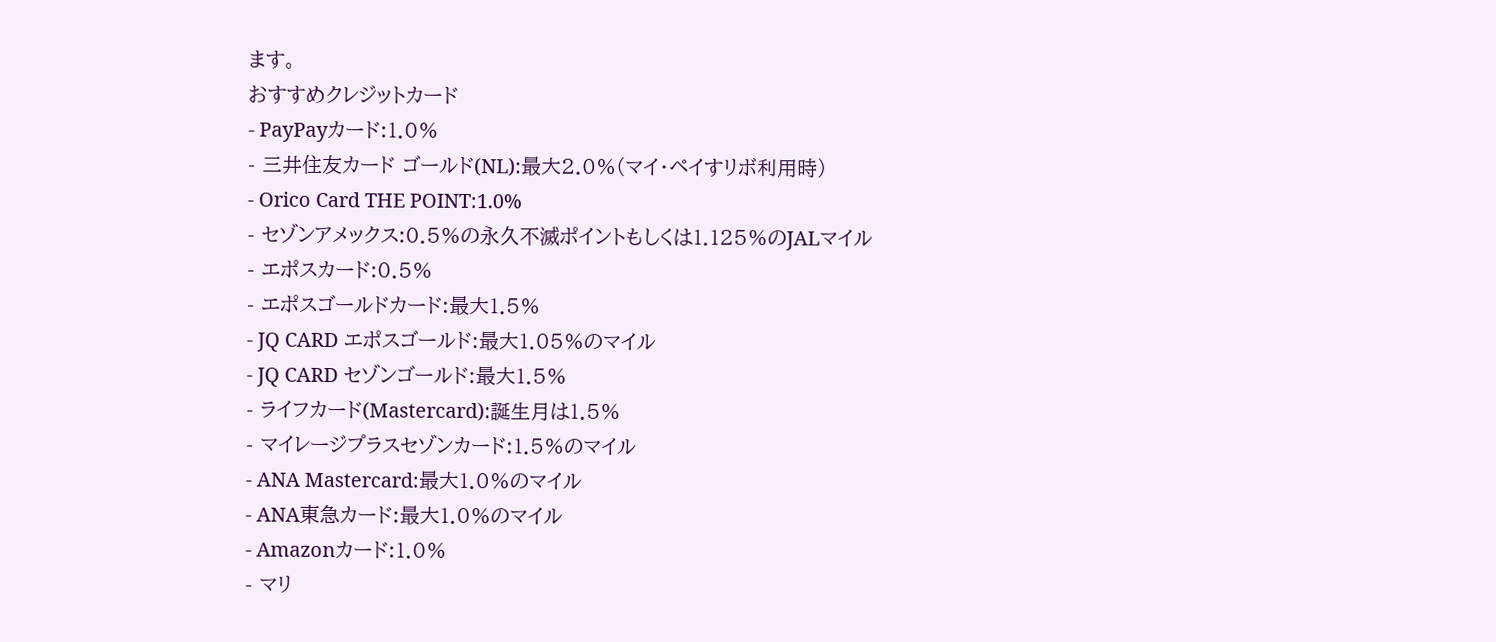ます。
おすすめクレジットカード
- PayPayカード:1.0%
- 三井住友カード ゴールド(NL):最大2.0%(マイ・ペイすリボ利用時)
- Orico Card THE POINT:1.0%
- セゾンアメックス:0.5%の永久不滅ポイントもしくは1.125%のJALマイル
- エポスカード:0.5%
- エポスゴールドカード:最大1.5%
- JQ CARD エポスゴールド:最大1.05%のマイル
- JQ CARD セゾンゴールド:最大1.5%
- ライフカード(Mastercard):誕生月は1.5%
- マイレージプラスセゾンカード:1.5%のマイル
- ANA Mastercard:最大1.0%のマイル
- ANA東急カード:最大1.0%のマイル
- Amazonカード:1.0%
- マリ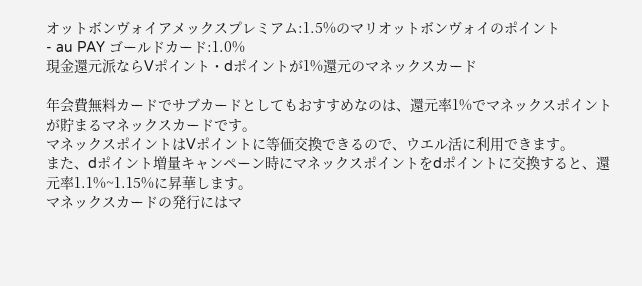オットボンヴォイアメックスプレミアム:1.5%のマリオットボンヴォイのポイント
- au PAY ゴールドカード:1.0%
現金還元派ならVポイント・dポイントが1%還元のマネックスカード

年会費無料カードでサブカードとしてもおすすめなのは、還元率1%でマネックスポイントが貯まるマネックスカードです。
マネックスポイントはVポイントに等価交換できるので、ウエル活に利用できます。
また、dポイント増量キャンペーン時にマネックスポイントをdポイントに交換すると、還元率1.1%~1.15%に昇華します。
マネックスカードの発行にはマ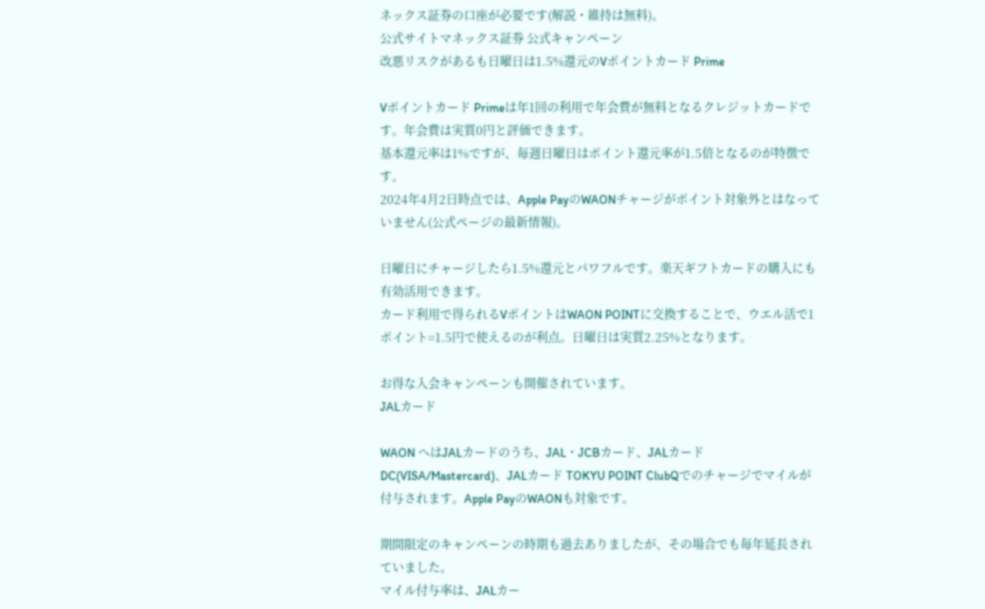ネックス証券の口座が必要です(解説・維持は無料)。
公式サイトマネックス証券 公式キャンペーン
改悪リスクがあるも日曜日は1.5%還元のVポイントカード Prime

Vポイントカード Primeは年1回の利用で年会費が無料となるクレジットカードです。年会費は実質0円と評価できます。
基本還元率は1%ですが、毎週日曜日はポイント還元率が1.5倍となるのが特徴です。
2024年4月2日時点では、Apple PayのWAONチャージがポイント対象外とはなっていません(公式ページの最新情報)。

日曜日にチャージしたら1.5%還元とパワフルです。楽天ギフトカードの購入にも有効活用できます。
カード利用で得られるVポイントはWAON POINTに交換することで、ウエル活で1ポイント=1.5円で使えるのが利点。日曜日は実質2.25%となります。

お得な入会キャンペーンも開催されています。
JALカード

WAON へはJALカードのうち、JAL・JCBカード、JALカードDC(VISA/Mastercard)、JALカード TOKYU POINT ClubQでのチャージでマイルが付与されます。Apple PayのWAONも対象です。

期間限定のキャンペーンの時期も過去ありましたが、その場合でも毎年延長されていました。
マイル付与率は、JALカー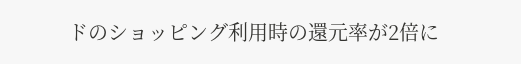ドのショッピング利用時の還元率が2倍に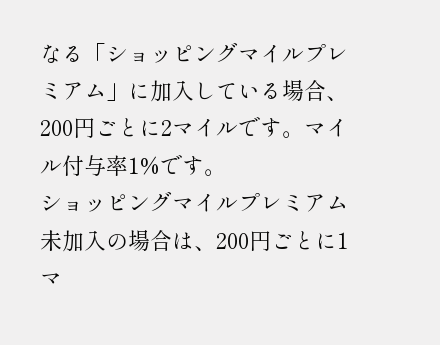なる「ショッピングマイルプレミアム」に加入している場合、200円ごとに2マイルです。マイル付与率1%です。
ショッピングマイルプレミアム未加入の場合は、200円ごとに1マ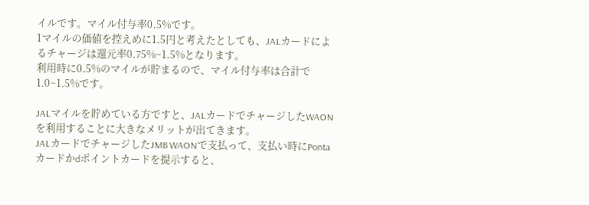イルです。マイル付与率0.5%です。
1マイルの価値を控えめに1.5円と考えたとしても、JALカードによるチャージは還元率0.75%~1.5%となります。
利用時に0.5%のマイルが貯まるので、マイル付与率は合計で1.0~1.5%です。

JALマイルを貯めている方ですと、JALカードでチャージしたWAONを利用することに大きなメリットが出てきます。
JALカードでチャージしたJMB WAONで支払って、支払い時にPontaカードかdポイントカードを提示すると、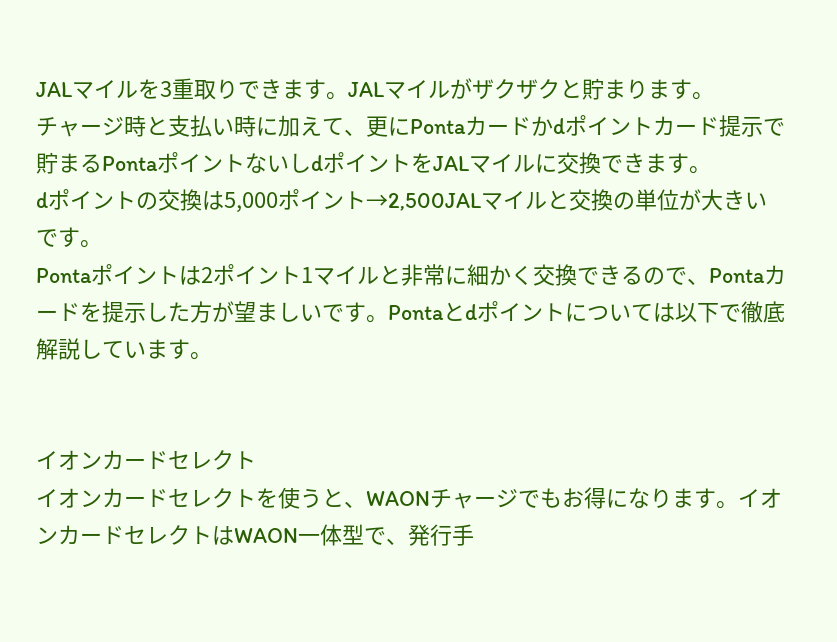JALマイルを3重取りできます。JALマイルがザクザクと貯まります。
チャージ時と支払い時に加えて、更にPontaカードかdポイントカード提示で貯まるPontaポイントないしdポイントをJALマイルに交換できます。
dポイントの交換は5,000ポイント→2,500JALマイルと交換の単位が大きいです。
Pontaポイントは2ポイント1マイルと非常に細かく交換できるので、Pontaカードを提示した方が望ましいです。Pontaとdポイントについては以下で徹底解説しています。


イオンカードセレクト
イオンカードセレクトを使うと、WAONチャージでもお得になります。イオンカードセレクトはWAON一体型で、発行手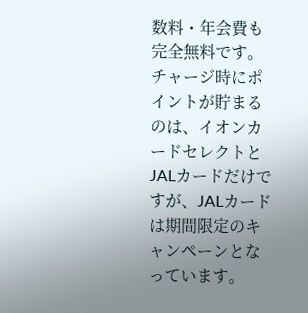数料・年会費も完全無料です。
チャージ時にポイントが貯まるのは、イオンカードセレクトとJALカードだけですが、JALカードは期間限定のキャンペーンとなっています。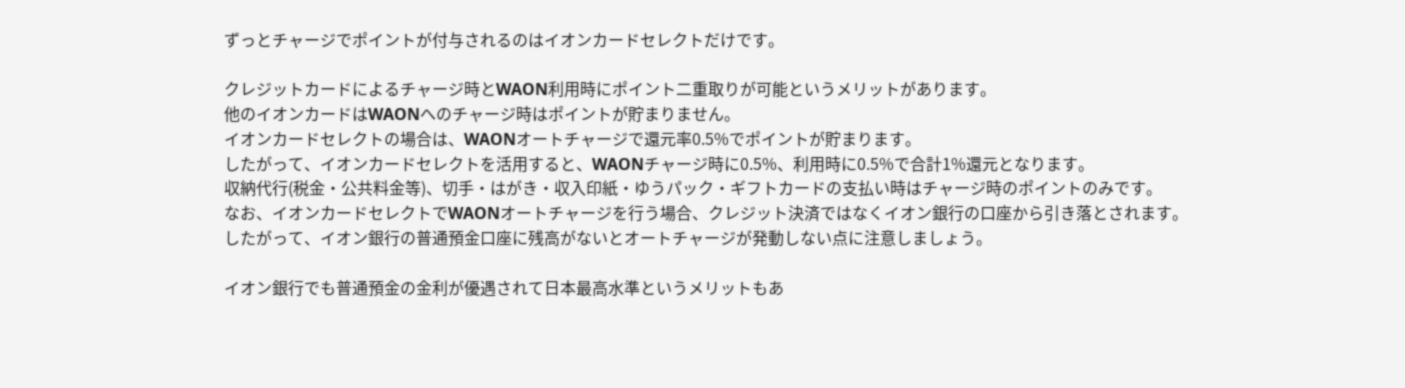ずっとチャージでポイントが付与されるのはイオンカードセレクトだけです。

クレジットカードによるチャージ時とWAON利用時にポイント二重取りが可能というメリットがあります。
他のイオンカードはWAONへのチャージ時はポイントが貯まりません。
イオンカードセレクトの場合は、WAONオートチャージで還元率0.5%でポイントが貯まります。
したがって、イオンカードセレクトを活用すると、WAONチャージ時に0.5%、利用時に0.5%で合計1%還元となります。
収納代行(税金・公共料金等)、切手・はがき・収入印紙・ゆうパック・ギフトカードの支払い時はチャージ時のポイントのみです。
なお、イオンカードセレクトでWAONオートチャージを行う場合、クレジット決済ではなくイオン銀行の口座から引き落とされます。
したがって、イオン銀行の普通預金口座に残高がないとオートチャージが発動しない点に注意しましょう。

イオン銀行でも普通預金の金利が優遇されて日本最高水準というメリットもあ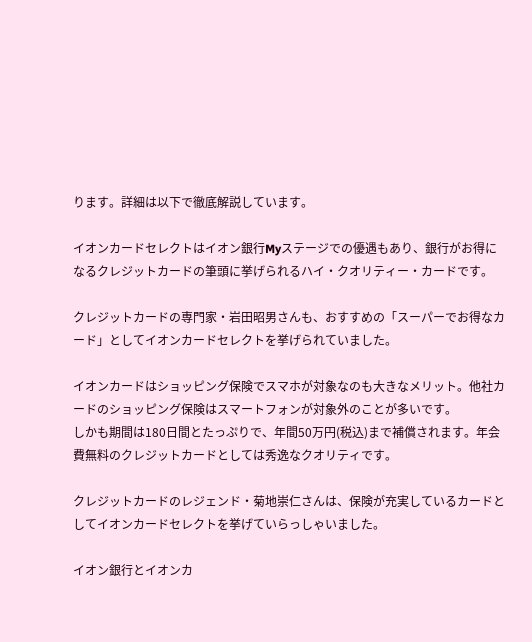ります。詳細は以下で徹底解説しています。

イオンカードセレクトはイオン銀行Myステージでの優遇もあり、銀行がお得になるクレジットカードの筆頭に挙げられるハイ・クオリティー・カードです。

クレジットカードの専門家・岩田昭男さんも、おすすめの「スーパーでお得なカード」としてイオンカードセレクトを挙げられていました。

イオンカードはショッピング保険でスマホが対象なのも大きなメリット。他社カードのショッピング保険はスマートフォンが対象外のことが多いです。
しかも期間は180日間とたっぷりで、年間50万円(税込)まで補償されます。年会費無料のクレジットカードとしては秀逸なクオリティです。

クレジットカードのレジェンド・菊地崇仁さんは、保険が充実しているカードとしてイオンカードセレクトを挙げていらっしゃいました。

イオン銀行とイオンカ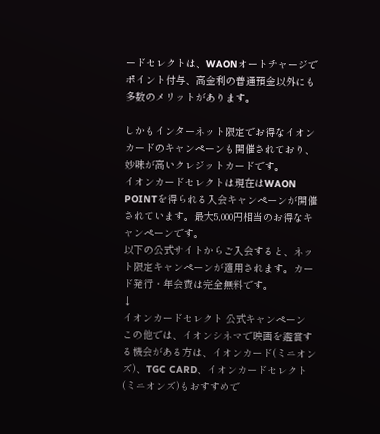ードセレクトは、WAONオートチャージでポイント付与、高金利の普通預金以外にも多数のメリットがあります。

しかもインターネット限定でお得なイオンカードのキャンペーンも開催されており、妙味が高いクレジットカードです。
イオンカードセレクトは現在はWAON POINTを得られる入会キャンペーンが開催されています。最大5,000円相当のお得なキャンペーンです。
以下の公式サイトからご入会すると、ネット限定キャンペーンが適用されます。カード発行・年会費は完全無料です。
↓
イオンカードセレクト 公式キャンペーン
この他では、イオンシネマで映画を鑑賞する機会がある方は、イオンカード(ミニオンズ)、TGC CARD、イオンカードセレクト(ミニオンズ)もおすすめで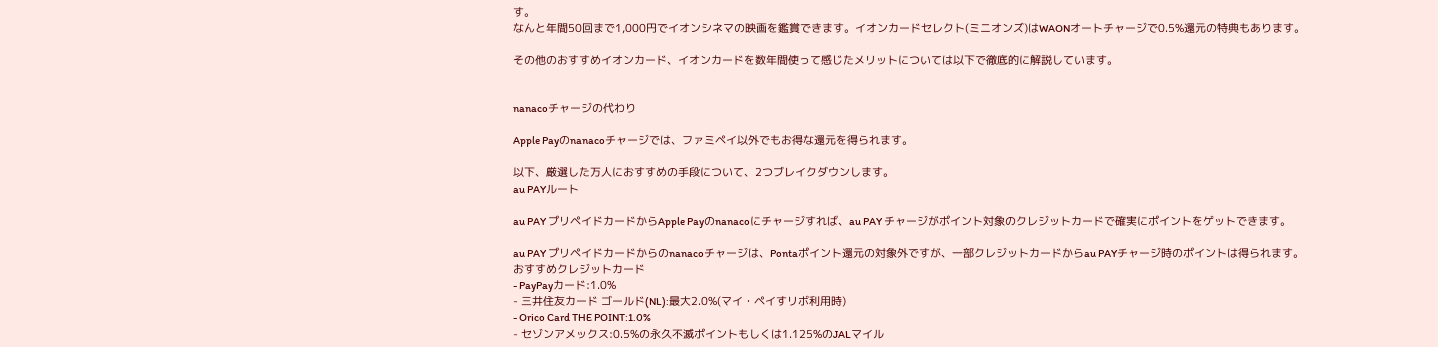す。
なんと年間50回まで1,000円でイオンシネマの映画を鑑賞できます。イオンカードセレクト(ミニオンズ)はWAONオートチャージで0.5%還元の特典もあります。

その他のおすすめイオンカード、イオンカードを数年間使って感じたメリットについては以下で徹底的に解説しています。


nanacoチャージの代わり

Apple Payのnanacoチャージでは、ファミペイ以外でもお得な還元を得られます。

以下、厳選した万人におすすめの手段について、2つブレイクダウンします。
au PAYルート

au PAY プリペイドカードからApple Payのnanacoにチャージすれば、au PAY チャージがポイント対象のクレジットカードで確実にポイントをゲットできます。

au PAY プリペイドカードからのnanacoチャージは、Pontaポイント還元の対象外ですが、一部クレジットカードからau PAYチャージ時のポイントは得られます。
おすすめクレジットカード
- PayPayカード:1.0%
- 三井住友カード ゴールド(NL):最大2.0%(マイ・ペイすリボ利用時)
- Orico Card THE POINT:1.0%
- セゾンアメックス:0.5%の永久不滅ポイントもしくは1.125%のJALマイル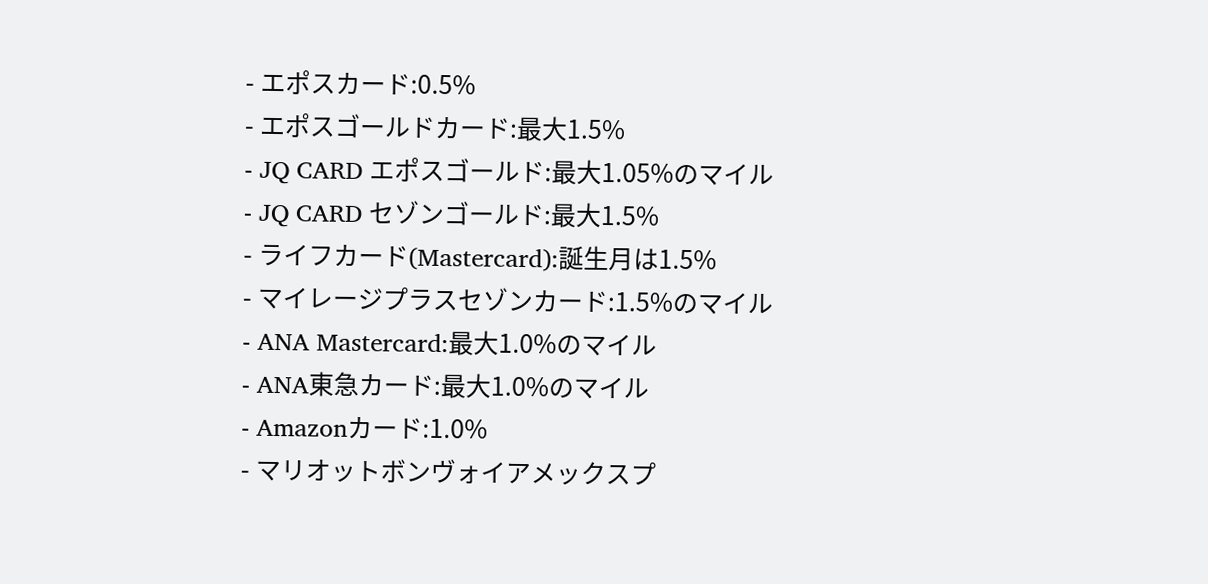- エポスカード:0.5%
- エポスゴールドカード:最大1.5%
- JQ CARD エポスゴールド:最大1.05%のマイル
- JQ CARD セゾンゴールド:最大1.5%
- ライフカード(Mastercard):誕生月は1.5%
- マイレージプラスセゾンカード:1.5%のマイル
- ANA Mastercard:最大1.0%のマイル
- ANA東急カード:最大1.0%のマイル
- Amazonカード:1.0%
- マリオットボンヴォイアメックスプ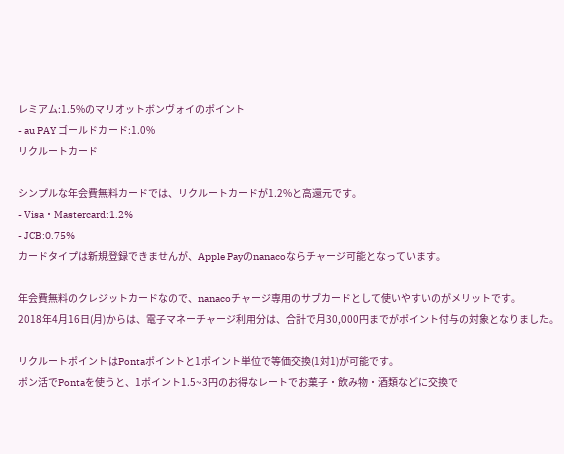レミアム:1.5%のマリオットボンヴォイのポイント
- au PAY ゴールドカード:1.0%
リクルートカード

シンプルな年会費無料カードでは、リクルートカードが1.2%と高還元です。
- Visa・Mastercard:1.2%
- JCB:0.75%
カードタイプは新規登録できませんが、Apple Payのnanacoならチャージ可能となっています。

年会費無料のクレジットカードなので、nanacoチャージ専用のサブカードとして使いやすいのがメリットです。
2018年4月16日(月)からは、電子マネーチャージ利用分は、合計で月30,000円までがポイント付与の対象となりました。

リクルートポイントはPontaポイントと1ポイント単位で等価交換(1対1)が可能です。
ポン活でPontaを使うと、1ポイント1.5~3円のお得なレートでお菓子・飲み物・酒類などに交換で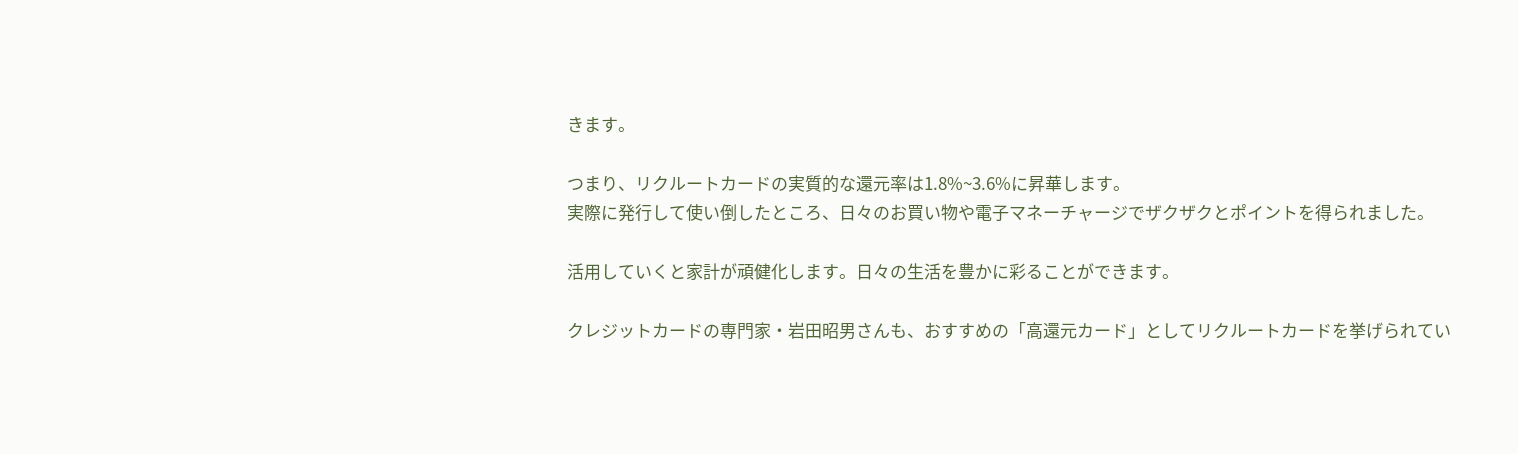きます。

つまり、リクルートカードの実質的な還元率は1.8%~3.6%に昇華します。
実際に発行して使い倒したところ、日々のお買い物や電子マネーチャージでザクザクとポイントを得られました。

活用していくと家計が頑健化します。日々の生活を豊かに彩ることができます。

クレジットカードの専門家・岩田昭男さんも、おすすめの「高還元カード」としてリクルートカードを挙げられてい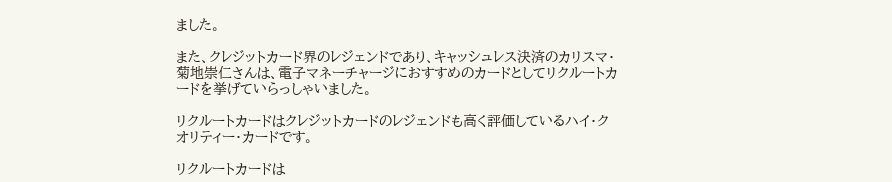ました。

また、クレジットカード界のレジェンドであり、キャッシュレス決済のカリスマ・菊地崇仁さんは、電子マネーチャージにおすすめのカードとしてリクルートカードを挙げていらっしゃいました。

リクルートカードはクレジットカードのレジェンドも高く評価しているハイ・クオリティー・カードです。

リクルートカードは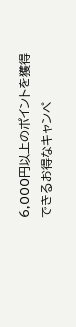6,000円以上のポイントを獲得できるお得なキャンペ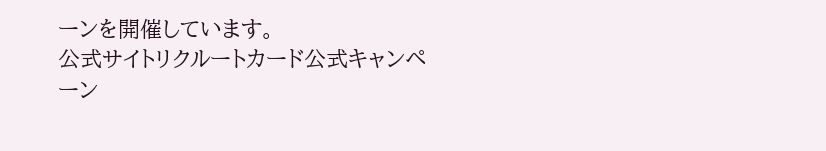ーンを開催しています。
公式サイトリクルートカード公式キャンペーン